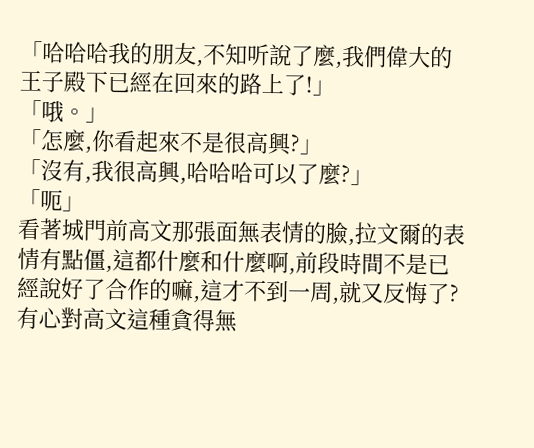「哈哈哈我的朋友,不知听說了麼,我們偉大的王子殿下已經在回來的路上了!」
「哦。」
「怎麼,你看起來不是很高興?」
「沒有,我很高興,哈哈哈可以了麼?」
「呃」
看著城門前高文那張面無表情的臉,拉文爾的表情有點僵,這都什麼和什麼啊,前段時間不是已經說好了合作的嘛,這才不到一周,就又反悔了?
有心對高文這種貪得無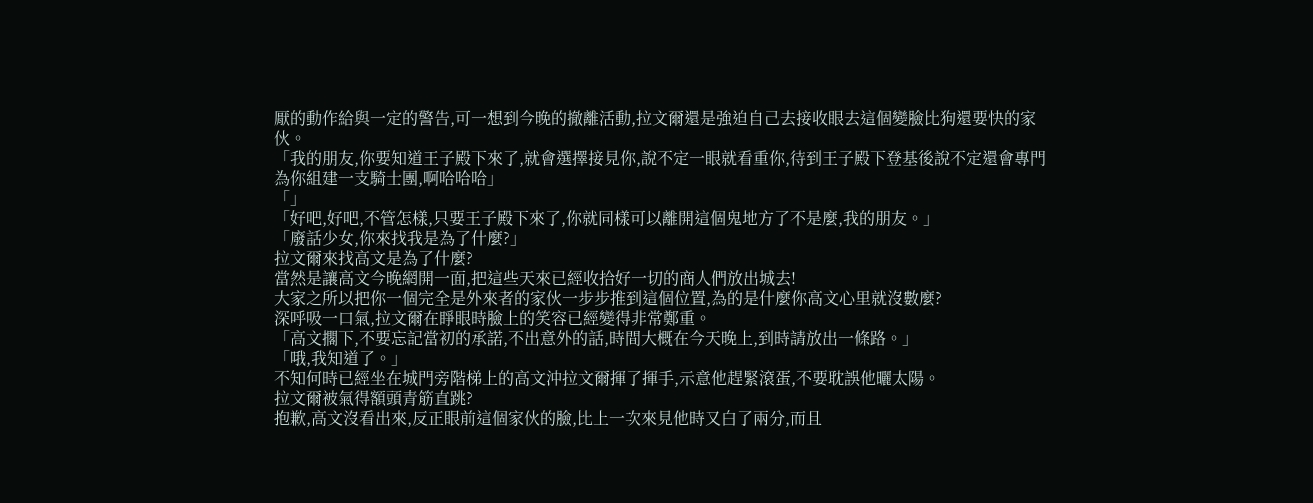厭的動作給與一定的警告,可一想到今晚的撤離活動,拉文爾還是強迫自己去接收眼去這個變臉比狗還要快的家伙。
「我的朋友,你要知道王子殿下來了,就會選擇接見你,說不定一眼就看重你,待到王子殿下登基後說不定還會專門為你組建一支騎士團,啊哈哈哈」
「」
「好吧,好吧,不管怎樣,只要王子殿下來了,你就同樣可以離開這個鬼地方了不是麼,我的朋友。」
「廢話少女,你來找我是為了什麼?」
拉文爾來找高文是為了什麼?
當然是讓高文今晚網開一面,把這些天來已經收拾好一切的商人們放出城去!
大家之所以把你一個完全是外來者的家伙一步步推到這個位置,為的是什麼你高文心里就沒數麼?
深呼吸一口氣,拉文爾在睜眼時臉上的笑容已經變得非常鄭重。
「高文擱下,不要忘記當初的承諾,不出意外的話,時間大概在今天晚上,到時請放出一條路。」
「哦,我知道了。」
不知何時已經坐在城門旁階梯上的高文沖拉文爾揮了揮手,示意他趕緊滾蛋,不要耽誤他曬太陽。
拉文爾被氣得額頭青筋直跳?
抱歉,高文沒看出來,反正眼前這個家伙的臉,比上一次來見他時又白了兩分,而且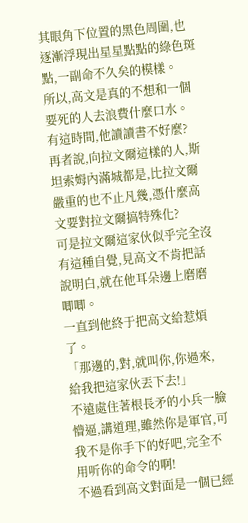其眼角下位置的黑色周圍,也逐漸浮現出星星點點的綠色斑點,一副命不久矣的模樣。
所以,高文是真的不想和一個要死的人去浪費什麼口水。
有這時間,他讀讀書不好麼?
再者說,向拉文爾這樣的人,斯坦索姆內滿城都是,比拉文爾嚴重的也不止凡幾,憑什麼高文要對拉文爾搞特殊化?
可是拉文爾這家伙似乎完全沒有這種自覺,見高文不肯把話說明白,就在他耳朵邊上磨磨唧唧。
一直到他終于把高文給惹煩了。
「那邊的,對,就叫你,你過來,給我把這家伙丟下去!」
不遠處住著根長矛的小兵一臉懵逼,講道理,雖然你是軍官,可我不是你手下的好吧,完全不用听你的命令的啊!
不過看到高文對面是一個已經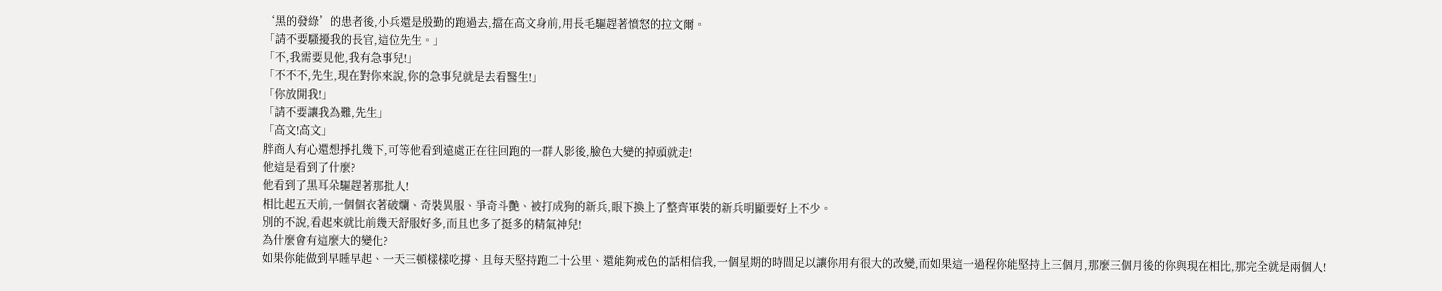‘黑的發綠’的患者後,小兵還是殷勤的跑過去,擋在高文身前,用長毛驅趕著憤怒的拉文爾。
「請不要騷擾我的長官,這位先生。」
「不,我需要見他,我有急事兒!」
「不不不,先生,現在對你來說,你的急事兒就是去看醫生!」
「你放開我!」
「請不要讓我為難,先生」
「高文!高文」
胖商人有心還想掙扎幾下,可等他看到遠處正在往回跑的一群人影後,臉色大變的掉頭就走!
他這是看到了什麼?
他看到了黑耳朵驅趕著那批人!
相比起五天前,一個個衣著破爛、奇裝異服、爭奇斗艷、被打成狗的新兵,眼下換上了整齊軍裝的新兵明顯要好上不少。
別的不說,看起來就比前幾天舒服好多,而且也多了挺多的精氣神兒!
為什麼會有這麼大的變化?
如果你能做到早睡早起、一天三頓樣樣吃撐、且每天堅持跑二十公里、還能夠戒色的話相信我,一個星期的時間足以讓你用有很大的改變,而如果這一過程你能堅持上三個月,那麼三個月後的你與現在相比,那完全就是兩個人!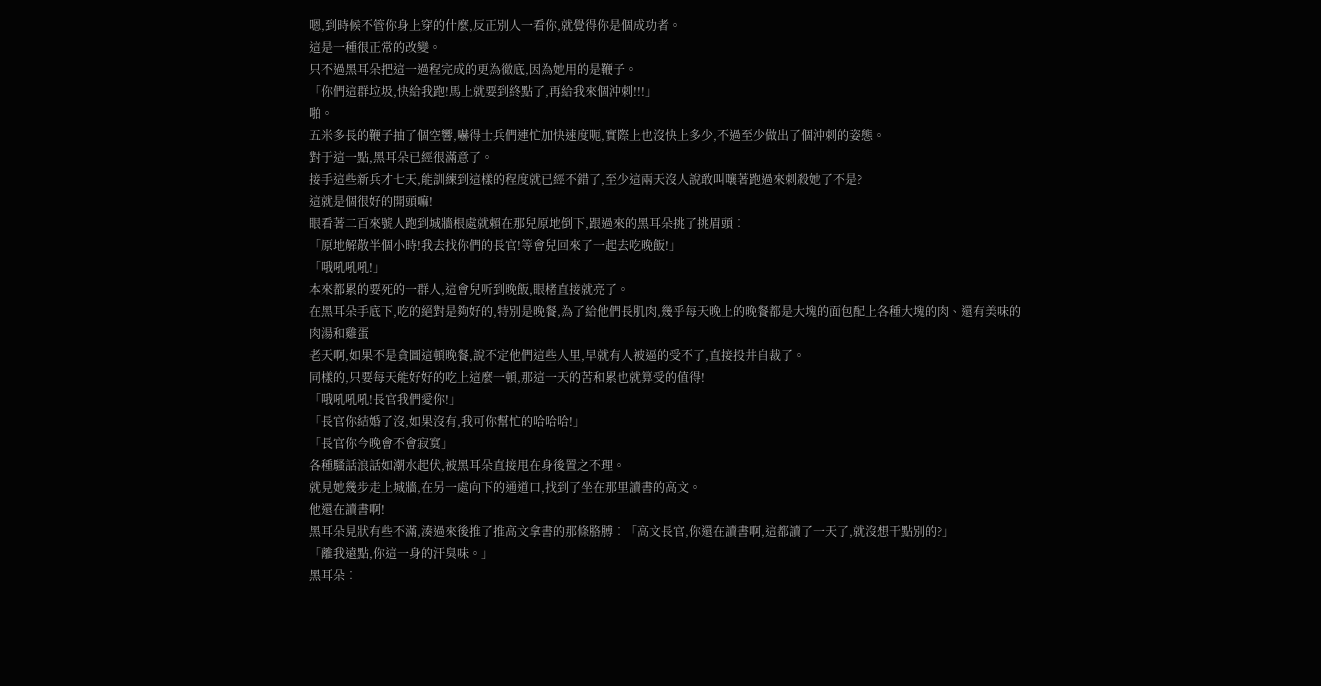嗯,到時候不管你身上穿的什麼,反正別人一看你,就覺得你是個成功者。
這是一種很正常的改變。
只不過黑耳朵把這一過程完成的更為徹底,因為她用的是鞭子。
「你們這群垃圾,快給我跑!馬上就要到終點了,再給我來個沖刺!!!」
啪。
五米多長的鞭子抽了個空響,嚇得士兵們連忙加快速度呃,實際上也沒快上多少,不過至少做出了個沖刺的姿態。
對于這一點,黑耳朵已經很滿意了。
接手這些新兵才七天,能訓練到這樣的程度就已經不錯了,至少這兩天沒人說敢叫嚷著跑過來刺殺她了不是?
這就是個很好的開頭嘛!
眼看著二百來號人跑到城牆根處就賴在那兒原地倒下,跟過來的黑耳朵挑了挑眉頭︰
「原地解散半個小時!我去找你們的長官!等會兒回來了一起去吃晚飯!」
「哦吼吼吼!」
本來都累的要死的一群人,這會兒听到晚飯,眼楮直接就亮了。
在黑耳朵手底下,吃的絕對是夠好的,特別是晚餐,為了給他們長肌肉,幾乎每天晚上的晚餐都是大塊的面包配上各種大塊的肉、還有美味的肉湯和雞蛋
老天啊,如果不是貪圖這頓晚餐,說不定他們這些人里,早就有人被逼的受不了,直接投井自裁了。
同樣的,只要每天能好好的吃上這麼一頓,那這一天的苦和累也就算受的值得!
「哦吼吼吼!長官我們愛你!」
「長官你結婚了沒,如果沒有,我可你幫忙的哈哈哈!」
「長官你今晚會不會寂寞」
各種騷話浪話如潮水起伏,被黑耳朵直接甩在身後置之不理。
就見她幾步走上城牆,在另一處向下的通道口,找到了坐在那里讀書的高文。
他還在讀書啊!
黑耳朵見狀有些不滿,湊過來後推了推高文拿書的那條胳膊︰「高文長官,你還在讀書啊,這都讀了一天了,就沒想干點別的?」
「離我遠點,你這一身的汗臭味。」
黑耳朵︰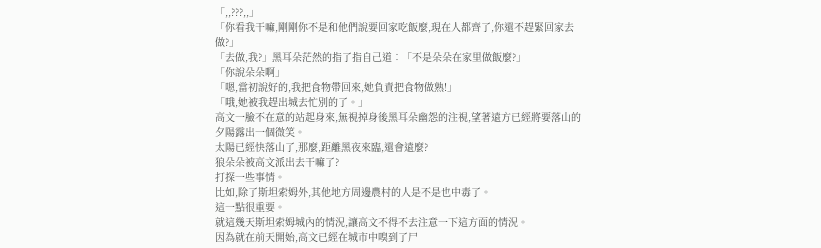「,,???,,」
「你看我干嘛,剛剛你不是和他們說要回家吃飯麼,現在人都齊了,你還不趕緊回家去做?」
「去做,我?」黑耳朵茫然的指了指自己道︰「不是朵朵在家里做飯麼?」
「你說朵朵啊」
「嗯,當初說好的,我把食物帶回來,她負責把食物做熟!」
「哦,她被我趕出城去忙別的了。」
高文一臉不在意的站起身來,無視掉身後黑耳朵幽怨的注視,望著遠方已經將要落山的夕陽露出一個微笑。
太陽已經快落山了,那麼,距離黑夜來臨,還會遠麼?
狼朵朵被高文派出去干嘛了?
打探一些事情。
比如,除了斯坦索姆外,其他地方周邊農村的人是不是也中毒了。
這一點很重要。
就這幾天斯坦索姆城內的情況,讓高文不得不去注意一下這方面的情況。
因為就在前天開始,高文已經在城市中嗅到了尸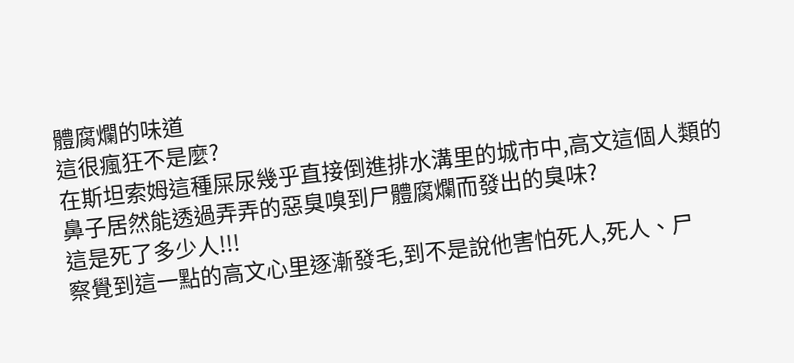體腐爛的味道
這很瘋狂不是麼?
在斯坦索姆這種屎尿幾乎直接倒進排水溝里的城市中,高文這個人類的鼻子居然能透過弄弄的惡臭嗅到尸體腐爛而發出的臭味?
這是死了多少人!!!
察覺到這一點的高文心里逐漸發毛,到不是說他害怕死人,死人、尸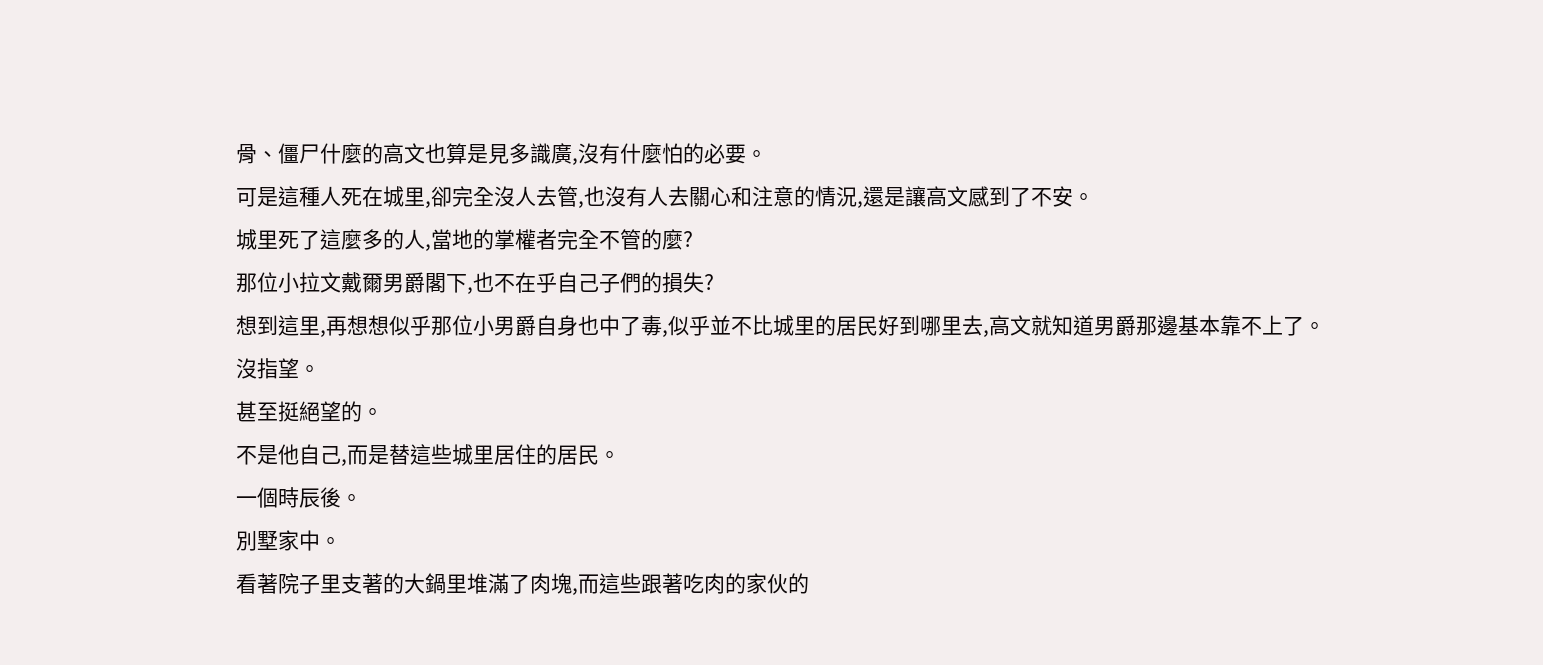骨、僵尸什麼的高文也算是見多識廣,沒有什麼怕的必要。
可是這種人死在城里,卻完全沒人去管,也沒有人去關心和注意的情況,還是讓高文感到了不安。
城里死了這麼多的人,當地的掌權者完全不管的麼?
那位小拉文戴爾男爵閣下,也不在乎自己子們的損失?
想到這里,再想想似乎那位小男爵自身也中了毒,似乎並不比城里的居民好到哪里去,高文就知道男爵那邊基本靠不上了。
沒指望。
甚至挺絕望的。
不是他自己,而是替這些城里居住的居民。
一個時辰後。
別墅家中。
看著院子里支著的大鍋里堆滿了肉塊,而這些跟著吃肉的家伙的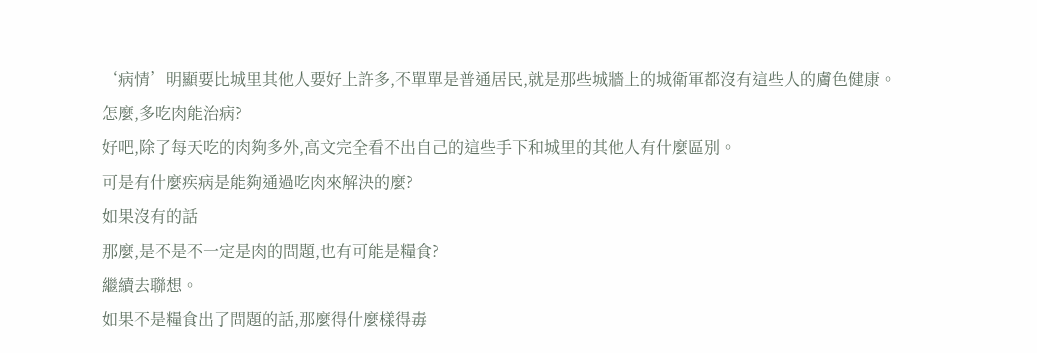‘病情’明顯要比城里其他人要好上許多,不單單是普通居民,就是那些城牆上的城衛軍都沒有這些人的膚色健康。
怎麼,多吃肉能治病?
好吧,除了每天吃的肉夠多外,高文完全看不出自己的這些手下和城里的其他人有什麼區別。
可是有什麼疾病是能夠通過吃肉來解決的麼?
如果沒有的話
那麼,是不是不一定是肉的問題,也有可能是糧食?
繼續去聯想。
如果不是糧食出了問題的話,那麼得什麼樣得毒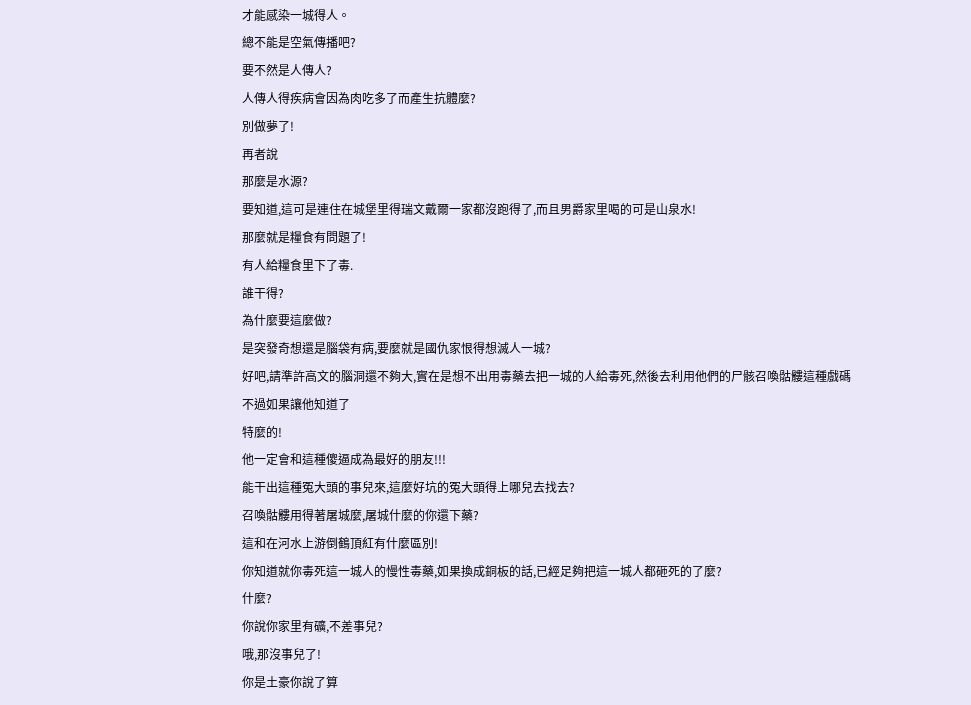才能感染一城得人。
總不能是空氣傳播吧?
要不然是人傳人?
人傳人得疾病會因為肉吃多了而產生抗體麼?
別做夢了!
再者說
那麼是水源?
要知道,這可是連住在城堡里得瑞文戴爾一家都沒跑得了,而且男爵家里喝的可是山泉水!
那麼就是糧食有問題了!
有人給糧食里下了毒.
誰干得?
為什麼要這麼做?
是突發奇想還是腦袋有病,要麼就是國仇家恨得想滅人一城?
好吧,請準許高文的腦洞還不夠大,實在是想不出用毒藥去把一城的人給毒死,然後去利用他們的尸骸召喚骷髏這種戲碼
不過如果讓他知道了
特麼的!
他一定會和這種傻逼成為最好的朋友!!!
能干出這種冤大頭的事兒來,這麼好坑的冤大頭得上哪兒去找去?
召喚骷髏用得著屠城麼,屠城什麼的你還下藥?
這和在河水上游倒鶴頂紅有什麼區別!
你知道就你毒死這一城人的慢性毒藥,如果換成銅板的話,已經足夠把這一城人都砸死的了麼?
什麼?
你說你家里有礦,不差事兒?
哦,那沒事兒了!
你是土豪你說了算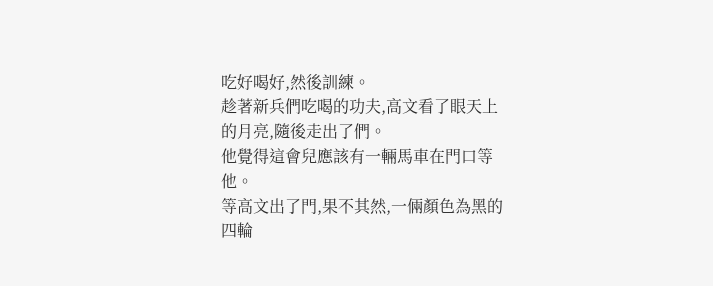吃好喝好,然後訓練。
趁著新兵們吃喝的功夫,高文看了眼天上的月亮,隨後走出了們。
他覺得這會兒應該有一輛馬車在門口等他。
等高文出了門,果不其然,一倆顏色為黑的四輪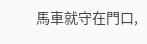馬車就守在門口,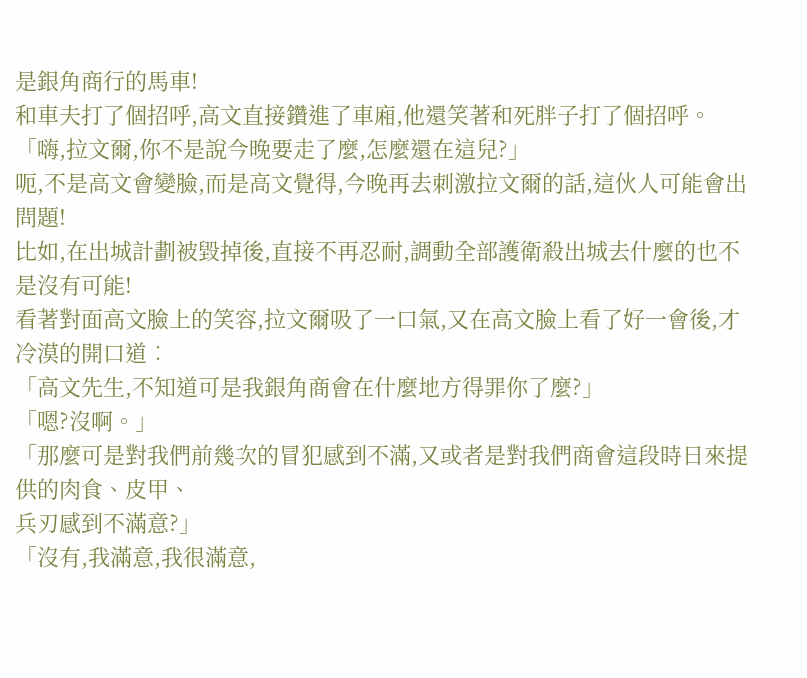是銀角商行的馬車!
和車夫打了個招呼,高文直接鑽進了車廂,他還笑著和死胖子打了個招呼。
「嗨,拉文爾,你不是說今晚要走了麼,怎麼還在這兒?」
呃,不是高文會變臉,而是高文覺得,今晚再去刺激拉文爾的話,這伙人可能會出問題!
比如,在出城計劃被毀掉後,直接不再忍耐,調動全部護衛殺出城去什麼的也不是沒有可能!
看著對面高文臉上的笑容,拉文爾吸了一口氣,又在高文臉上看了好一會後,才冷漠的開口道︰
「高文先生,不知道可是我銀角商會在什麼地方得罪你了麼?」
「嗯?沒啊。」
「那麼可是對我們前幾次的冒犯感到不滿,又或者是對我們商會這段時日來提供的肉食、皮甲、
兵刃感到不滿意?」
「沒有,我滿意,我很滿意,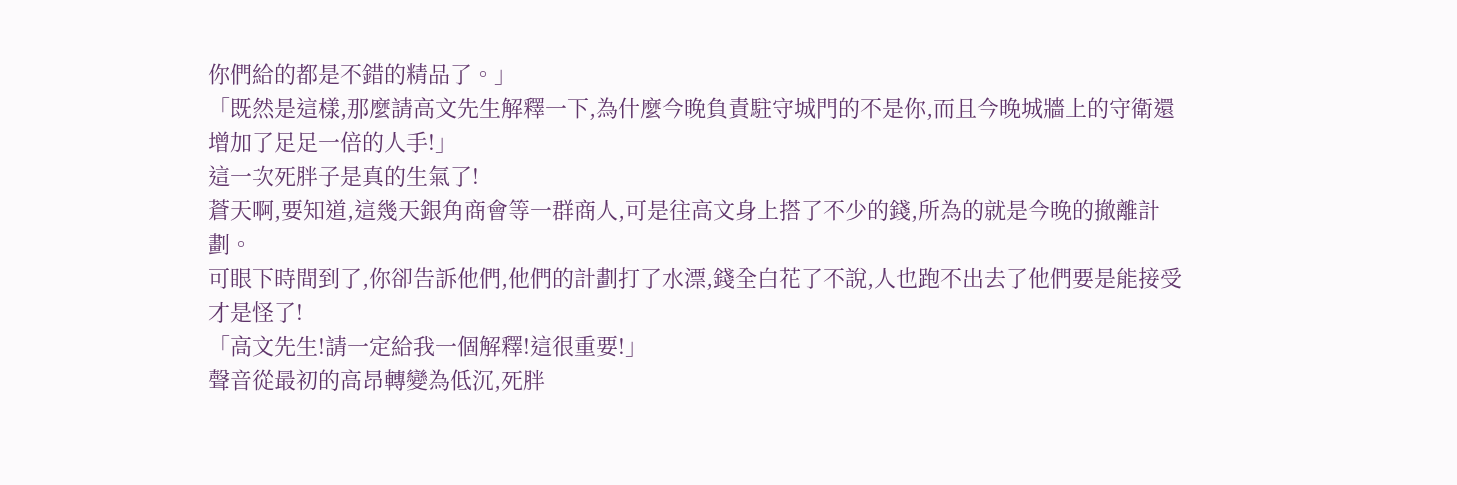你們給的都是不錯的精品了。」
「既然是這樣,那麼請高文先生解釋一下,為什麼今晚負責駐守城門的不是你,而且今晚城牆上的守衛還增加了足足一倍的人手!」
這一次死胖子是真的生氣了!
蒼天啊,要知道,這幾天銀角商會等一群商人,可是往高文身上搭了不少的錢,所為的就是今晚的撤離計劃。
可眼下時間到了,你卻告訴他們,他們的計劃打了水漂,錢全白花了不說,人也跑不出去了他們要是能接受才是怪了!
「高文先生!請一定給我一個解釋!這很重要!」
聲音從最初的高昂轉變為低沉,死胖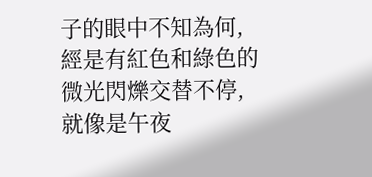子的眼中不知為何,經是有紅色和綠色的微光閃爍交替不停,就像是午夜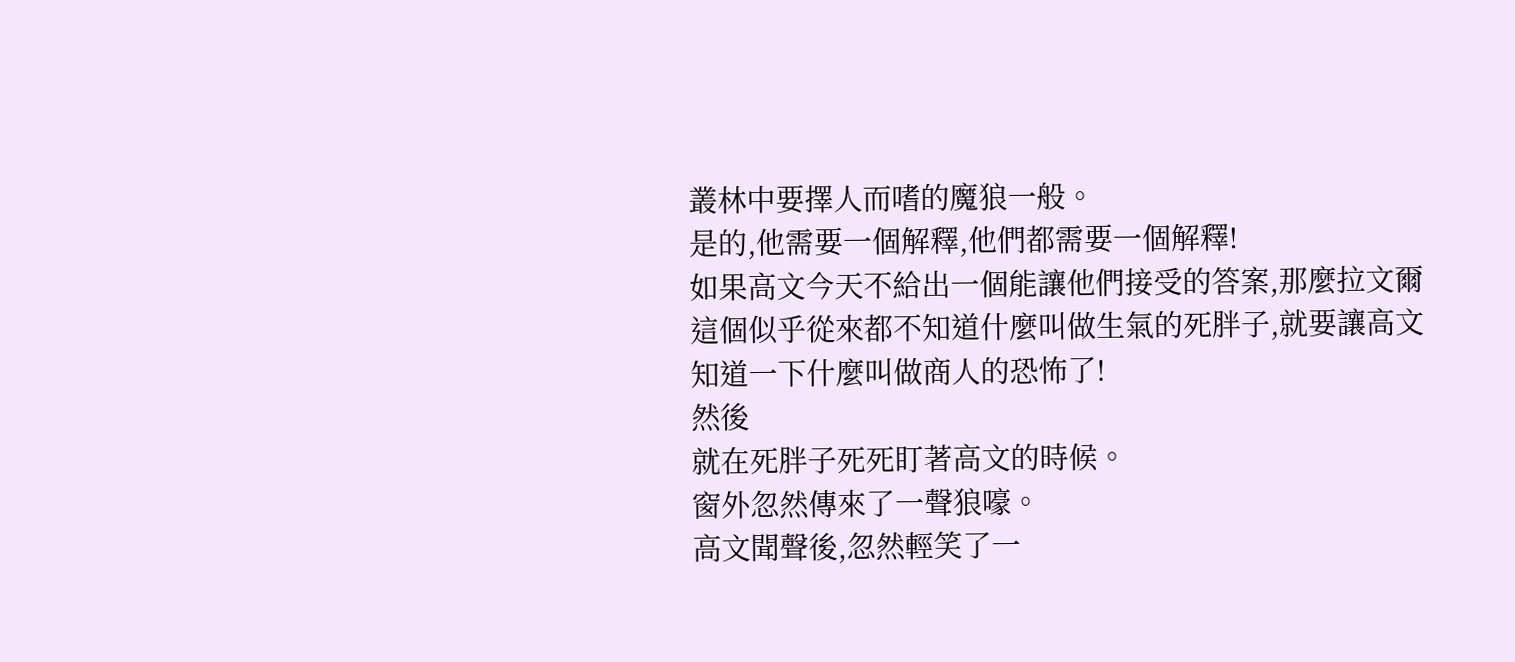叢林中要擇人而嗜的魔狼一般。
是的,他需要一個解釋,他們都需要一個解釋!
如果高文今天不給出一個能讓他們接受的答案,那麼拉文爾這個似乎從來都不知道什麼叫做生氣的死胖子,就要讓高文知道一下什麼叫做商人的恐怖了!
然後
就在死胖子死死盯著高文的時候。
窗外忽然傳來了一聲狼嚎。
高文聞聲後,忽然輕笑了一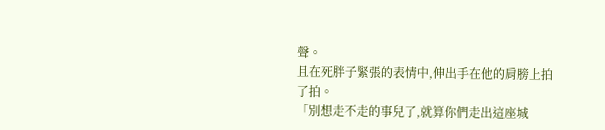聲。
且在死胖子緊張的表情中,伸出手在他的肩膀上拍了拍。
「別想走不走的事兒了,就算你們走出這座城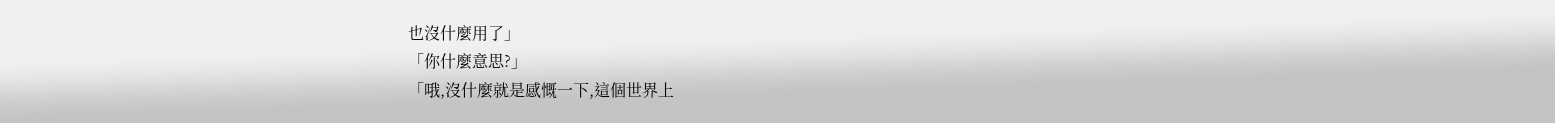也沒什麼用了」
「你什麼意思?」
「哦,沒什麼就是感慨一下,這個世界上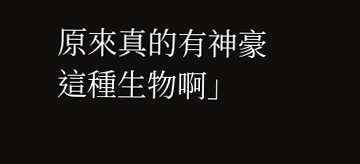原來真的有神豪這種生物啊」